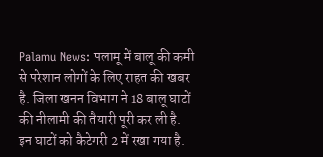Palamu News: पलामू में बालू की कमी से परेशान लोगों के लिए राहत की खबर है. जिला खनन विभाग ने 18 बालू घाटों की नीलामी की तैयारी पूरी कर ली है. इन घाटों को कैटेगरी 2 में रखा गया है.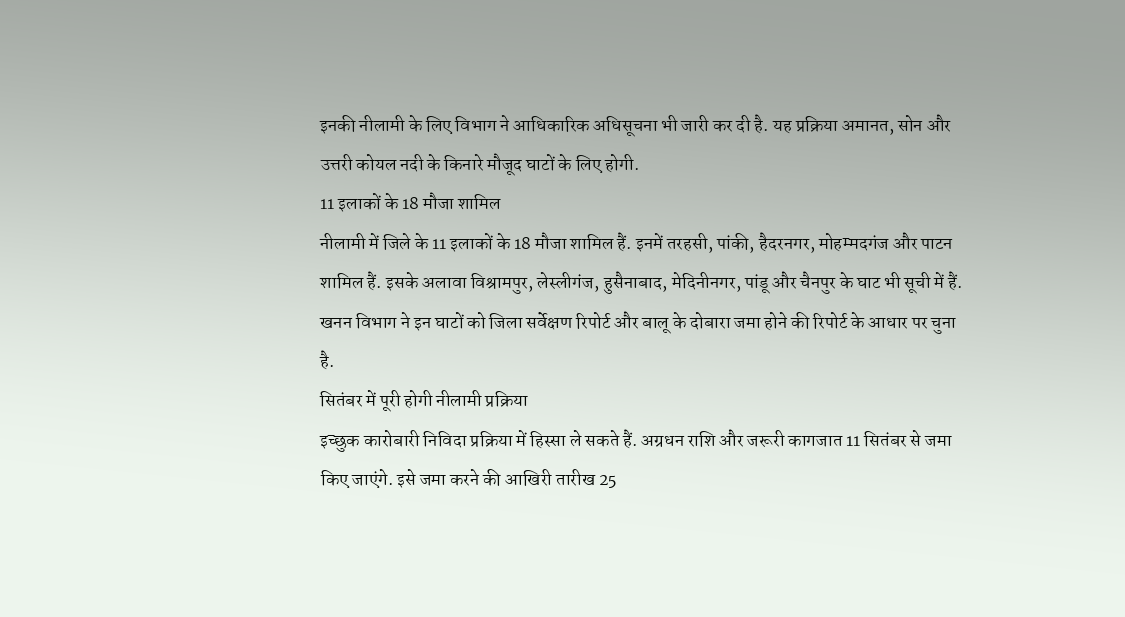इनकी नीलामी के लिए विभाग ने आधिकारिक अधिसूचना भी जारी कर दी है. यह प्रक्रिया अमानत, सोन और उत्तरी कोयल नदी के किनारे मौजूद घाटों के लिए होगी.
11 इलाकों के 18 मौजा शामिल
नीलामी में जिले के 11 इलाकों के 18 मौजा शामिल हैं. इनमें तरहसी, पांकी, हैदरनगर, मोहम्मदगंज और पाटन शामिल हैं. इसके अलावा विश्रामपुर, लेस्लीगंज, हुसैनाबाद, मेदिनीनगर, पांडू और चैनपुर के घाट भी सूची में हैं. खनन विभाग ने इन घाटों को जिला सर्वेक्षण रिपोर्ट और बालू के दोबारा जमा होने की रिपोर्ट के आधार पर चुना है.
सितंबर में पूरी होगी नीलामी प्रक्रिया
इच्छुक कारोबारी निविदा प्रक्रिया में हिस्सा ले सकते हैं. अग्रधन राशि और जरूरी कागजात 11 सितंबर से जमा किए जाएंगे. इसे जमा करने की आखिरी तारीख 25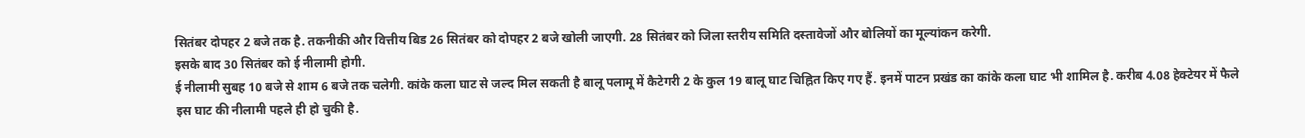सितंबर दोपहर 2 बजे तक है. तकनीकी और वित्तीय बिड 26 सितंबर को दोपहर 2 बजे खोली जाएगी. 28 सितंबर को जिला स्तरीय समिति दस्तावेजों और बोलियों का मूल्यांकन करेगी.
इसके बाद 30 सितंबर को ई नीलामी होगी.
ई नीलामी सुबह 10 बजे से शाम 6 बजे तक चलेगी. कांके कला घाट से जल्द मिल सकती है बालू पलामू में कैटेगरी 2 के कुल 19 बालू घाट चिह्नित किए गए हैं. इनमें पाटन प्रखंड का कांके कला घाट भी शामिल है. करीब 4.08 हेक्टेयर में फैले इस घाट की नीलामी पहले ही हो चुकी है.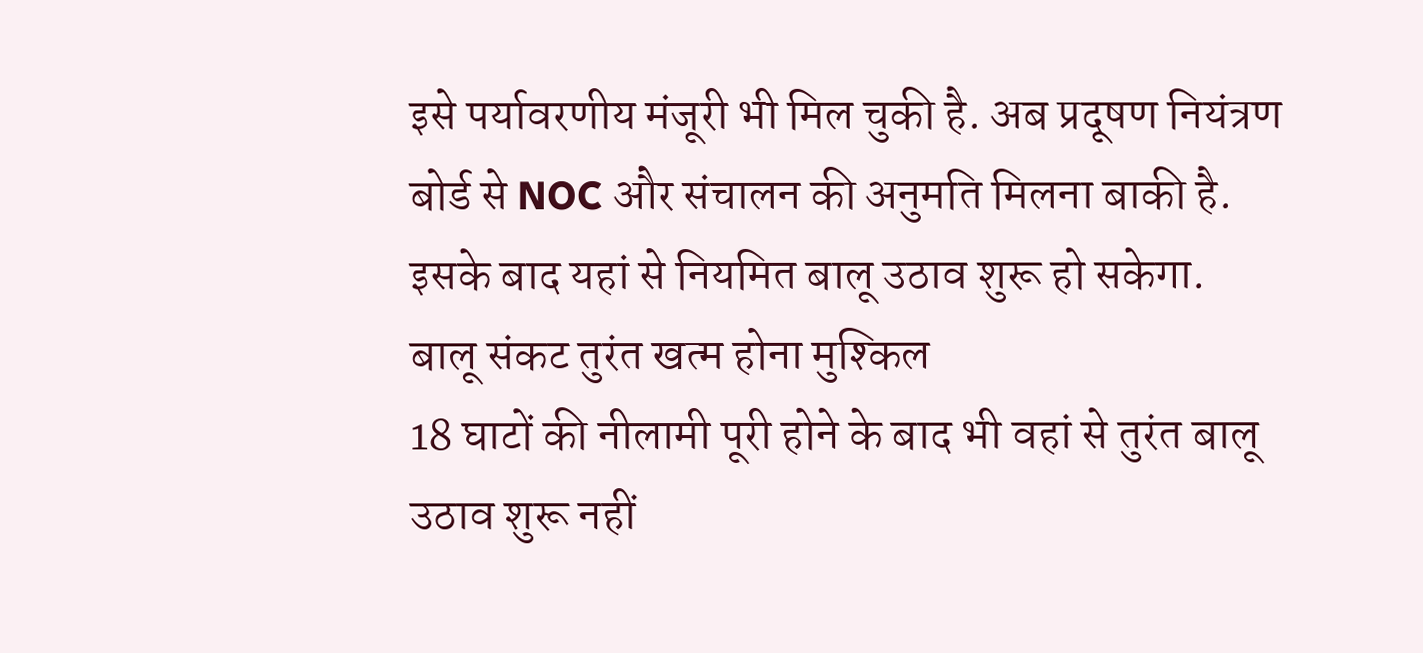इसे पर्यावरणीय मंजूरी भी मिल चुकी है. अब प्रदूषण नियंत्रण बोर्ड से NOC और संचालन की अनुमति मिलना बाकी है. इसके बाद यहां से नियमित बालू उठाव शुरू हो सकेगा.
बालू संकट तुरंत खत्म होना मुश्किल
18 घाटों की नीलामी पूरी होने के बाद भी वहां से तुरंत बालू उठाव शुरू नहीं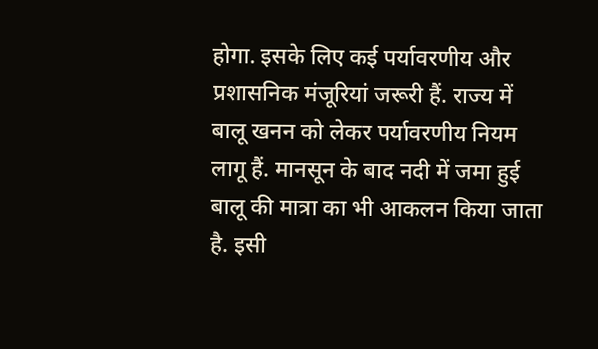होगा. इसके लिए कई पर्यावरणीय और प्रशासनिक मंजूरियां जरूरी हैं. राज्य में बालू खनन को लेकर पर्यावरणीय नियम लागू हैं. मानसून के बाद नदी में जमा हुई बालू की मात्रा का भी आकलन किया जाता है. इसी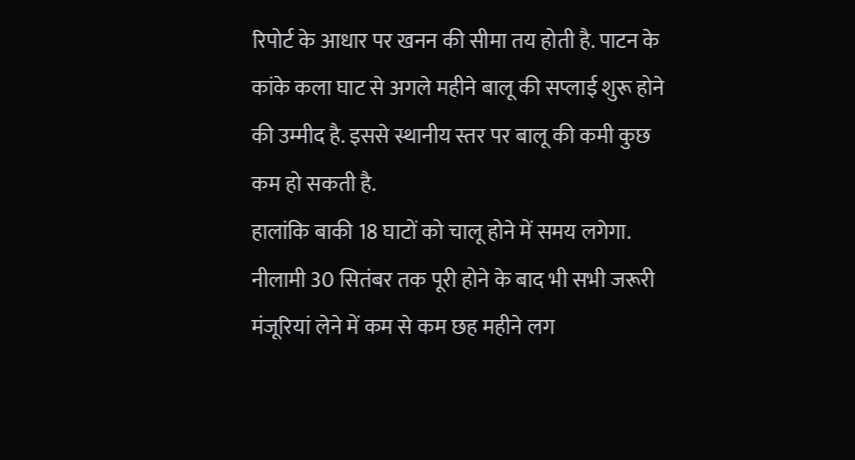रिपोर्ट के आधार पर खनन की सीमा तय होती है. पाटन के कांके कला घाट से अगले महीने बालू की सप्लाई शुरू होने की उम्मीद है. इससे स्थानीय स्तर पर बालू की कमी कुछ कम हो सकती है.
हालांकि बाकी 18 घाटों को चालू होने में समय लगेगा. नीलामी 30 सितंबर तक पूरी होने के बाद भी सभी जरूरी मंजूरियां लेने में कम से कम छह महीने लग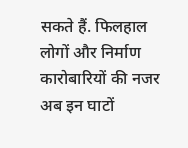सकते हैं. फिलहाल लोगों और निर्माण कारोबारियों की नजर अब इन घाटों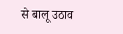से बालू उठाव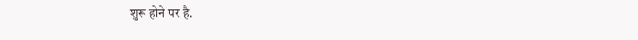शुरू होने पर है.